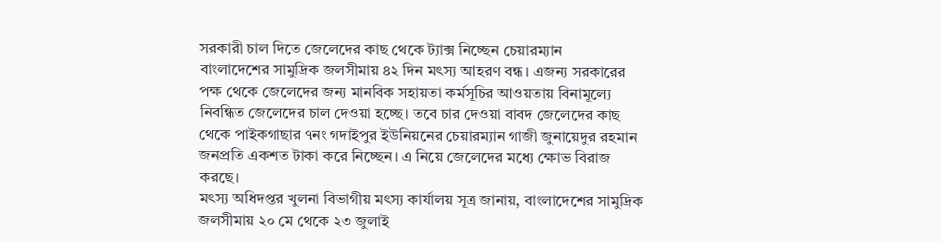সরকারী চাল দিতে জেলেদের কাছ থেকে ট্যাক্স নিচ্ছেন চেয়ারম্যান
বাংলাদেশের সামুদ্রিক জলসীমায় ৪২ দিন মৎস্য আহরণ বন্ধ। এজন্য সরকারের পক্ষ থেকে জেলেদের জন্য মানবিক সহায়তা কর্মসূচির আওয়তায় বিনামূল্যে নিবন্ধিত জেলেদের চাল দেওয়া হচ্ছে। তবে চার দেওয়া বাবদ জেলেদের কাছ থেকে পাইকগাছার ৭নং গদাইপুর ইউনিয়নের চেয়ারম্যান গাজী জুনায়েদুর রহমান জনপ্রতি একশত টাকা করে নিচ্ছেন। এ নিয়ে জেলেদের মধ্যে ক্ষোভ বিরাজ করছে।
মৎস্য অধিদপ্তর খুলনা বিভাগীয় মৎস্য কার্যালয় সূত্র জানায়, বাংলাদেশের সামুদ্রিক জলসীমায় ২০ মে থেকে ২৩ জুলাই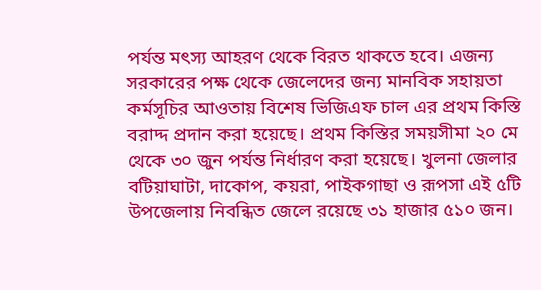পর্যন্ত মৎস্য আহরণ থেকে বিরত থাকতে হবে। এজন্য সরকারের পক্ষ থেকে জেলেদের জন্য মানবিক সহায়তা কর্মসূচির আওতায় বিশেষ ভিজিএফ চাল এর প্রথম কিস্তি বরাদ্দ প্রদান করা হয়েছে। প্রথম কিস্তির সময়সীমা ২০ মে থেকে ৩০ জুন পর্যন্ত নির্ধারণ করা হয়েছে। খুলনা জেলার বটিয়াঘাটা, দাকোপ, কয়রা, পাইকগাছা ও রূপসা এই ৫টি উপজেলায় নিবন্ধিত জেলে রয়েছে ৩১ হাজার ৫১০ জন।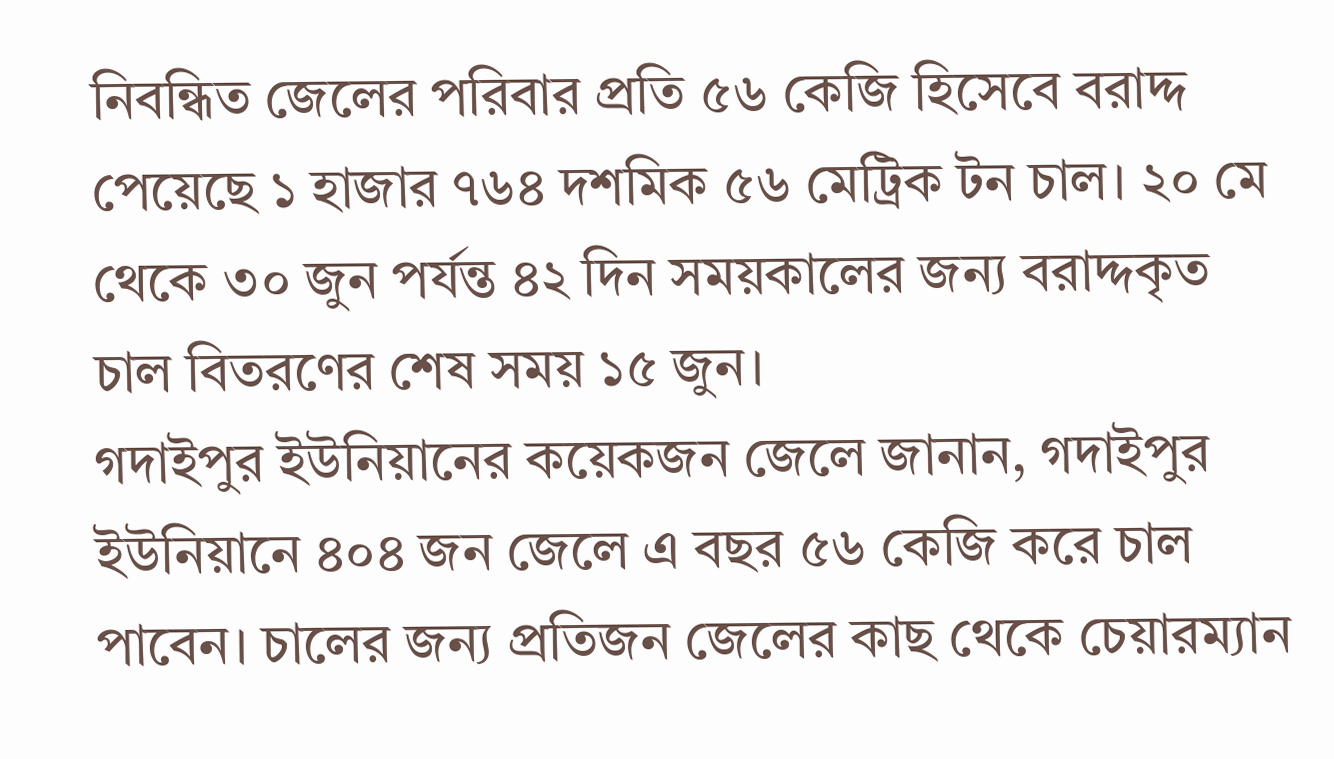নিবন্ধিত জেলের পরিবার প্রতি ৫৬ কেজি হিসেবে বরাদ্দ পেয়েছে ১ হাজার ৭৬৪ দশমিক ৫৬ মেট্রিক টন চাল। ২০ মে থেকে ৩০ জুন পর্যন্ত ৪২ দিন সময়কালের জন্য বরাদ্দকৃত চাল বিতরণের শেষ সময় ১৫ জুন।
গদাইপুর ইউনিয়ানের কয়েকজন জেলে জানান, গদাইপুর ইউনিয়ানে ৪০৪ জন জেলে এ বছর ৫৬ কেজি করে চাল পাবেন। চালের জন্য প্রতিজন জেলের কাছ থেকে চেয়ারম্যান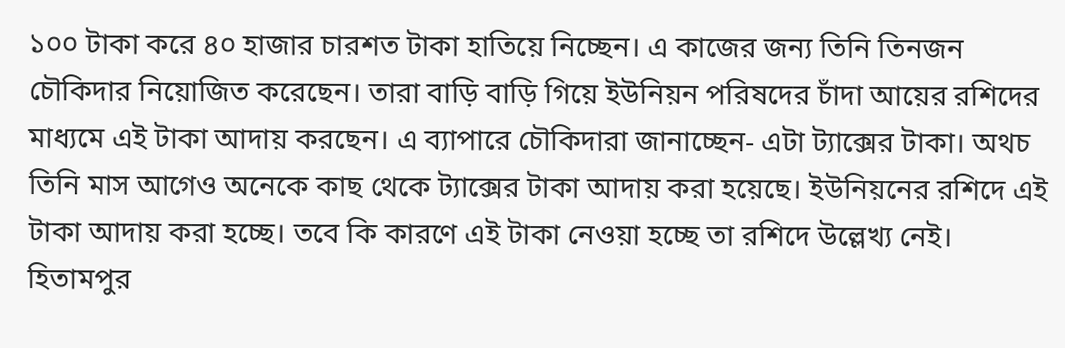১০০ টাকা করে ৪০ হাজার চারশত টাকা হাতিয়ে নিচ্ছেন। এ কাজের জন্য তিনি তিনজন চৌকিদার নিয়োজিত করেছেন। তারা বাড়ি বাড়ি গিয়ে ইউনিয়ন পরিষদের চাঁদা আয়ের রশিদের মাধ্যমে এই টাকা আদায় করছেন। এ ব্যাপারে চৌকিদারা জানাচ্ছেন- এটা ট্যাক্সের টাকা। অথচ তিনি মাস আগেও অনেকে কাছ থেকে ট্যাক্সের টাকা আদায় করা হয়েছে। ইউনিয়নের রশিদে এই টাকা আদায় করা হচ্ছে। তবে কি কারণে এই টাকা নেওয়া হচ্ছে তা রশিদে উল্লেখ্য নেই।
হিতামপুর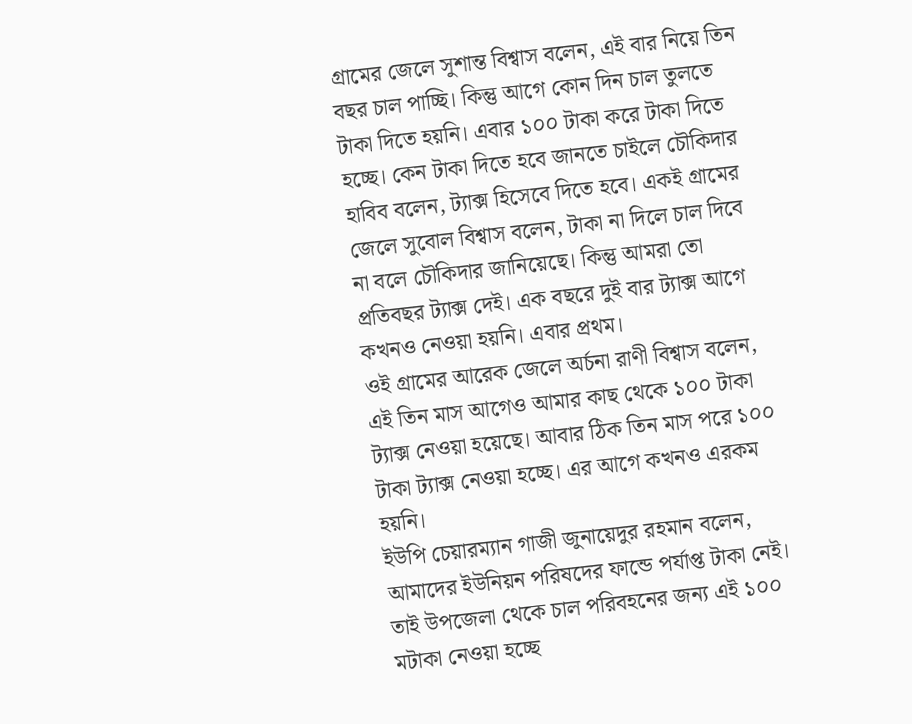গ্রামের জেলে সুশান্ত বিশ্বাস বলেন, এই বার নিয়ে তিন বছর চাল পাচ্ছি। কিন্তু আগে কোন দিন চাল তুলতে টাকা দিতে হয়নি। এবার ১০০ টাকা করে টাকা দিতে হচ্ছে। কেন টাকা দিতে হবে জানতে চাইলে চৌকিদার হাবিব বলেন, ট্যাক্স হিসেবে দিতে হবে। একই গ্রামের জেলে সুবোল বিশ্বাস বলেন, টাকা না দিলে চাল দিবে না বলে চৌকিদার জানিয়েছে। কিন্তু আমরা তো প্রতিবছর ট্যাক্স দেই। এক বছরে দুই বার ট্যাক্স আগে কখনও নেওয়া হয়নি। এবার প্রথম।
ওই গ্রামের আরেক জেলে অর্চনা রাণী বিশ্বাস বলেন, এই তিন মাস আগেও আমার কাছ থেকে ১০০ টাকা ট্যাক্স নেওয়া হয়েছে। আবার ঠিক তিন মাস পরে ১০০ টাকা ট্যাক্স নেওয়া হচ্ছে। এর আগে কখনও এরকম হয়নি।
ইউপি চেয়ারম্যান গাজী জুনায়েদুর রহমান বলেন, আমাদের ইউনিয়ন পরিষদের ফান্ডে পর্যাপ্ত টাকা নেই। তাই উপজেলা থেকে চাল পরিবহনের জন্য এই ১০০ মটাকা নেওয়া হচ্ছে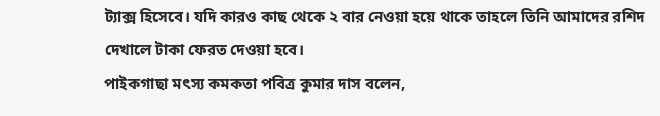ট্যাক্স হিসেবে। যদি কারও কাছ থেকে ২ বার নেওয়া হয়ে থাকে তাহলে তিনি আমাদের রশিদ দেখালে টাকা ফেরত দেওয়া হবে।
পাইকগাছা মৎস্য কমকতা পবিত্র কুমার দাস বলেন,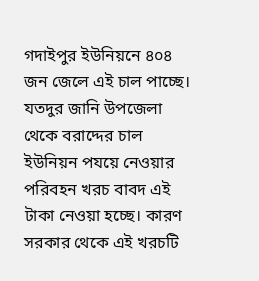গদাইপুর ইউনিয়নে ৪০৪ জন জেলে এই চাল পাচ্ছে। যতদুর জানি উপজেলা থেকে বরাদ্দের চাল ইউনিয়ন পযয়ে নেওয়ার পরিবহন খরচ বাবদ এই টাকা নেওয়া হচ্ছে। কারণ সরকার থেকে এই খরচটি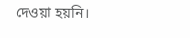দেওয়া হয়নি।